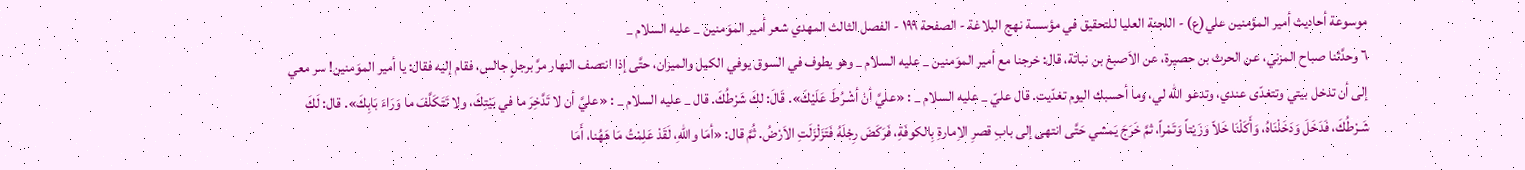موسوعة أحاديث أمير المؤمنين علي(ع) - اللجنة العليا للتحقيق في مؤسسة نهج البلاغة - الصفحة ١٩٩ - الفصل الثالث المهدي شعر أمير الموَمنين _ عليه السلام _
٦ وحدَّثنا صباح المزني، عن الحرث بن حصيرة، عن الاَصبغ بن نباتة، قال: خرجنا مع أمير الموَمنين _ عليه السلام _ وهو يطوف في السوق يوفي الكيل والميزان، حتَّى إذا انتصف النهار مرَّ برجلٍ جالس، فقام إليه فقال: يا أمير الموَمنين! سر معي إلى أن تدخل بيتي وتتغدّى عندي، وتدعو اللّه لي، وما أحسبك اليوم تغدّيت. قال عليّ _ عليه السلام _ : «عليَّ أنْ أشْـرُطَ عَلَيْكَ». قَالَ: لكَ شَرْطُكَ. قال _ عليه السلام _ : «عليَّ أن لا تَدَّخِرَ ما في بَيْتِكَ، ولا تَتَكَلَّفَ ما وَرَاءَ بَابِكَ». قال: لَكَ شَـرْطُكَ، فَدَخَلَ وَدَخَلْنَاهُ، وَأَكَلْنَا خَلاّ وَزَيْتاً وَتَمْراً، ثمَّ خَرَجَ يَمشي حَتَّى انتهى إلى بابِ قصرِ الاِمارةِ بِالكوفَةِ، فَرَكَضَ رِجْلَهُ فَتَزَلْزَلَتِ الاَرْضُ. ثُمَّ قال: «أمَا واللّهِ، لَقَدْ عَلِمْتُ مَا هَهُنا، أَمَا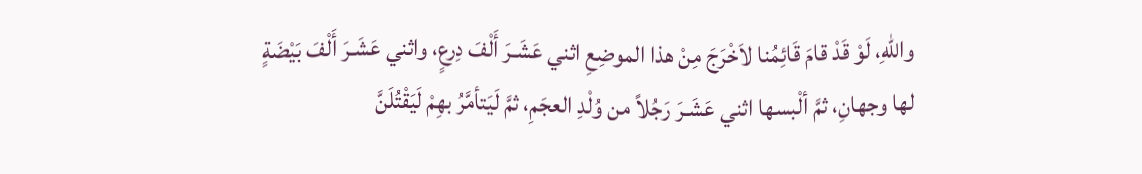واللّهِ، لَوْ قَدْ قامَ قَائِمُنا لاَخْرَجَ مِنْ هذا الموضِعِ اثني عَشَـرَ أَلْفَ دِرعٍ، واثني عَشَـرَ أَلْفَ بَيْضَةٍ لها وجهانِ، ثمَّ ألْبسها اثني عَشَـرَ رَجُلاً من وُلْدِ العجَمِ، ثمَّ لَيَتأمَّرُ بهِمْ لَيَقْتُلَنَّ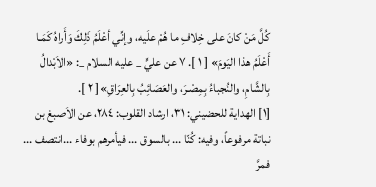كُلَّ مَنْ كانَ على خِلافِ ما هُمْ علَيه، وإنِّي أعْلَمُ ذَلِكَ وَأَراهُ كَمَـا أَعْلَمُ هذا اليَومَ» [ ١ ]. ٧ عن عليٍّ _ عليه السلام _: «الاَبْدالُ بِالشَّامِ، والنُجباءُ بِمِصْـرَ، والعَصَائِبُ بِالعِرَاقِ»[ ٢ ].
[١] الهداية للحضيني: ٣١، ارشاد القلوب: ٢٨٤، عن الاَصبغ بن نباتة مرفوعاً، وفيه: كُنّا ... بالسوق ... فيأمرهم بوفاء ...انتصف ... فمرَّ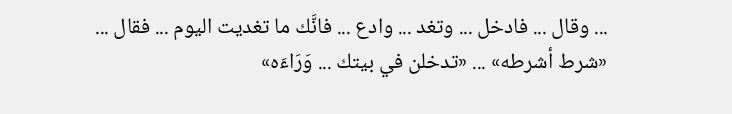... وقال ... فادخل ... وتغد ... وادع ... فانَّك ما تغديت اليوم ... فقال ... «شرط أشرطه» ... «تدخلن في بيتك ... وَرَاءَه»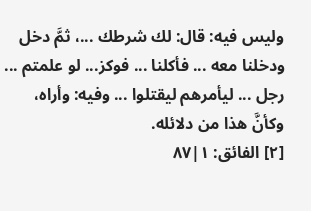وليس فيه: قال: لك شرطك ...، ثمَّ دخل ودخلنا معه ... فأكلنا ... فوكز... لو علمتم ... رجل ... ليأمرهم ليقتلوا ... وفيه: وأراه، وكأنَّ هذا من دلائله.
[٢] الفائق: ١|٨٧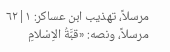مرسلاً، تهذيب ابن عساكر: ١|٦٢ مرسلاً، ونصه: «قبَّةُ الاِسْلامِ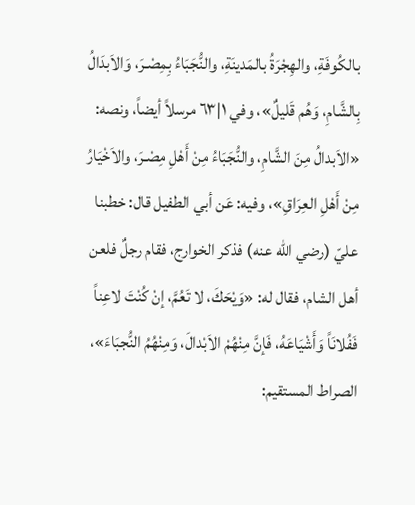بالكُوفَةِ، والهِجْرَةُ بالمَدينَةِ، والنُّجَبَاءُ بِمِصْـرَ، وَالاَبدَالُ بِالشَّامِ، وَهُم قَليلٌ»، وفي ١|٦٣ مرسلاً أيضاً، ونصه: «الاَبدالُ مِنَ الشَّامِ، والنُّجَبَاءُ مِنْ أَهْلِ مِصْـرَ، والاَخْيَارُ مِنْ أَهْلِ العِرَاقِ»، وفيه: عَن أبي الطفيل قال: خطبنا عليّ (رضي اللّه عنه) فذكر الخوارج، فقام رجلٌ فلعن أهل الشام، فقال له: «وَيْحَكَ، لا تَعُمَّ، إنْ كُنْتَ لاعِناً فَفُلانَاً وَأَشْيَاعَهُ، فَإنَّ مِنْهُمْ الاَبْدالَ، وَمِنْهُمُ النُّجبَاءَ»، الصراط المستقيم: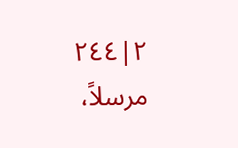٢|٢٤٤ مرسلاً،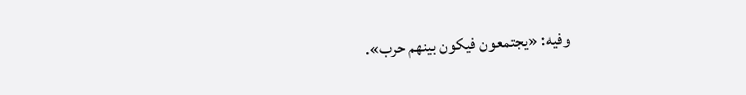وفيه: «يجتمعون فيكون بينهم حرب».